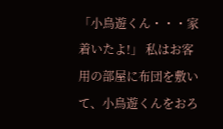「小鳥遊くん・・・家着いたよ!」 私はお客用の部屋に布団を敷いて、小鳥遊くんをおろ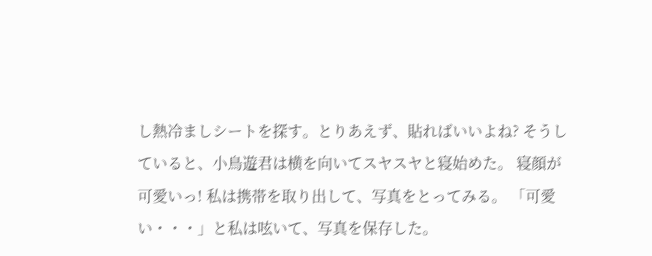し熱冷ましシートを探す。とりあえず、貼ればいいよね? そうしていると、小鳥遊君は横を向いてスヤスヤと寝始めた。 寝顔が可愛いっ! 私は携帯を取り出して、写真をとってみる。 「可愛い・・・」と私は呟いて、写真を保存した。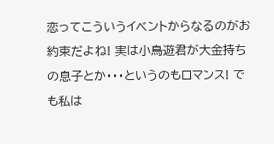恋ってこういうイベントからなるのがお約束だよね! 実は小鳥遊君が大金持ちの息子とか・・・というのもロマンス! でも私は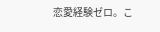恋愛経験ゼロ。こ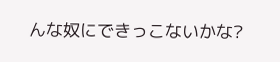んな奴にできっこないかな?